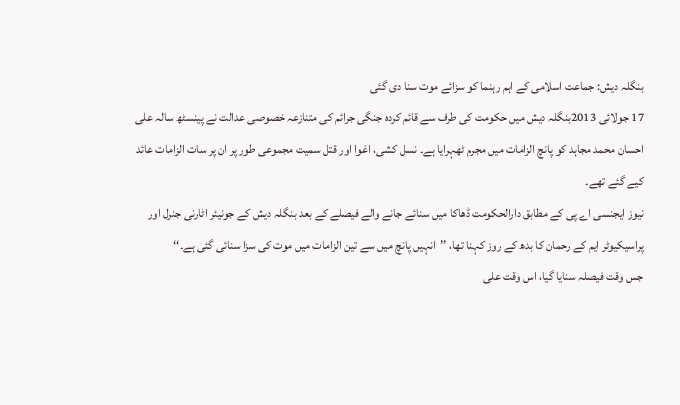بنگلہ دیش: جماعت اسلامی کے اہم رہنما کو سزائے موت سنا دی گئی
17 جولائی 2013بنگلہ دیش میں حکومت کی طرف سے قائم کردہ جنگی جرائم کی متنازعہ خصوصی عدالت نے پینسٹھ سالہ علی احسان محمد مجاہد کو پانچ الزامات میں مجرم ٹھہرایا ہے۔ نسل کشی، اغوا اور قتل سمیت مجموعی طور پر ان پر سات الزامات عائد کیے گئے تھے۔
نیوز ایجنسی اے پی کے مطابق دارالحکومت ڈھاکا میں سنائے جانے والے فیصلے کے بعد بنگلہ دیش کے جونیئر اٹارنی جنرل اور پراسیکیوٹر ایم کے رحمان کا بدھ کے روز کہنا تھا، ’’انہیں پانچ میں سے تین الزامات میں موت کی سزا سنائی گئی ہے۔‘‘
جس وقت فیصلہ سنایا گیا، اس وقت علی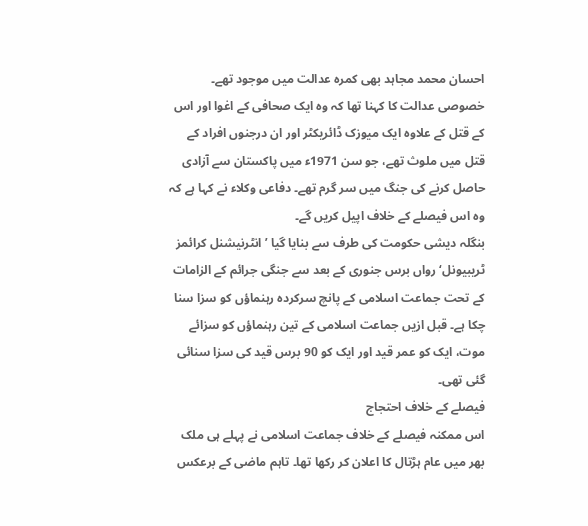احسان محمد مجاہد بھی کمرہ عدالت میں موجود تھے۔ خصوصی عدالت کا کہنا تھا کہ وہ ایک صحافی کے اغوا اور اس کے قتل کے علاوہ ایک میوزک ڈائریکٹر اور ان درجنوں افراد کے قتل میں ملوث تھے، جو سن 1971ء میں پاکستان سے آزادی حاصل کرنے کی جنگ میں سر گرم تھے۔ دفاعی وکلاء نے کہا ہے کہ وہ اس فیصلے کے خلاف اپیل کریں گے۔
بنگلہ دیشی حکومت کی طرف سے بنایا گیا ’انٹرنیشنل کرائمز ٹریبیونل‘ رواں برس جنوری کے بعد سے جنگی جرائم کے الزامات کے تحت جماعت اسلامی کے پانچ سرکردہ رہنماؤں کو سزا سنا چکا ہے۔ قبل ازیں جماعت اسلامی کے تین رہنماؤں کو سزائے موت، ایک کو عمر قید اور ایک کو 90 برس قید کی سزا سنائی گئی تھی۔
فیصلے کے خلاف احتجاج
اس ممکنہ فیصلے کے خلاف جماعت اسلامی نے پہلے ہی ملک بھر میں عام ہڑتال کا اعلان کر رکھا تھا۔ تاہم ماضی کے برعکس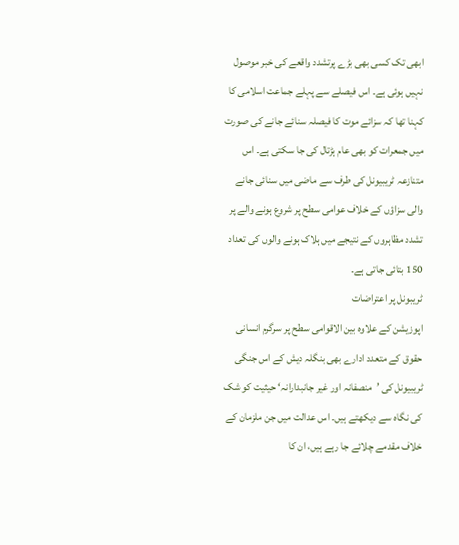ابھی تک کسی بھی بڑے پرتشدد واقعے کی خبر موصول نہیں ہوئی ہے۔ اس فیصلے سے پہلے جماعت اسلامی کا کہنا تھا کہ سزائے موت کا فیصلہ سنائے جانے کی صورت میں جمعرات کو بھی عام ہڑتال کی جا سکتی ہے۔ اس متنازعہ ٹریبیونل کی طرف سے ماضی میں سنائی جانے والی سزاؤں کے خلاف عوامی سطح پر شروع ہونے والے پر تشدد مظاہروں کے نتیجے میں ہلاک ہونے والوں کی تعداد 150 بتائی جاتی ہے۔
ٹریبونل پر اعتراضات
اپوزیشن کے علاوہ بین الاقوامی سطح پر سرگرم انسانی حقوق کے متعدد ادارے بھی بنگلہ دیش کے اس جنگی ٹریبیونل کی ’منصفانہ اور غیر جانبدارانہ‘ حیثیت کو شک کی نگاہ سے دیکھتے ہیں۔ اس عدالت میں جن ملزمان کے خلاف مقدمے چلائے جا رہے ہیں، ان کا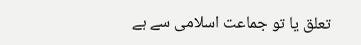تعلق یا تو جماعت اسلامی سے ہے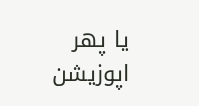یا پھر اپوزیشن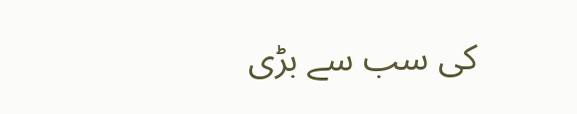کی سب سے بڑی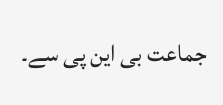جماعت بی این پی سے۔